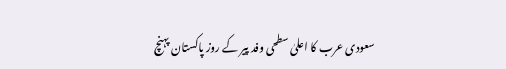سعودی عرب کا اعلیٰ سطحی وفد پیر کے روز پاکستان پہنچ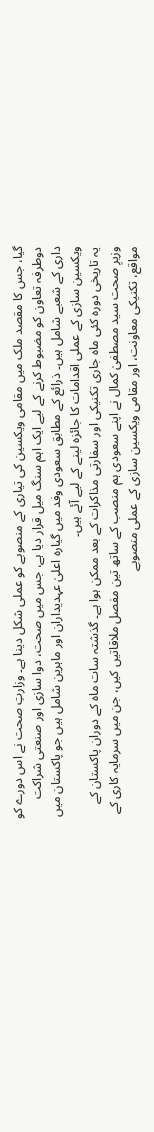گیا، جس کا مقصد ملک میں مقامی ویکسین کی تیاری کے منصوبے کو عملی شکل دینا ہے۔ وزارتِ صحت نے اس دورے کو دوطرفہ تعاون کو مضبوط کرنے کے لیے ایک اہم سنگ میل قرار دیا ہے، جس میں صحت، دوا سازی اور صنعتی شراکت داری کے شعبے شامل ہیں۔ ذرائع کے مطابق سعودی وفد میں گیارہ اعلیٰ عہدیداران اور ماہرین شامل ہیں جو پاکستان میں ویکسین سازی کے عملی اقدامات کا جائزہ لینے کے لیے آئے ہیں۔
یہ تاریخی دورہ کئی ماہ جاری تکنیکی اور سفارتی مذاکرات کے بعد ممکن ہوا ہے۔ گذشتہ سات ماہ کے دوران پاکستان کے وزیرِ صحت سید مصطفیٰ کمال نے اپنے سعودی ہم منصب کے ساتھ تین مفصل ملاقاتیں کیں، جن میں سرمایہ کاری کے مواقع، تکنیکی معاونت، اور مقامی ویکسین سازی کے عملی منصوبے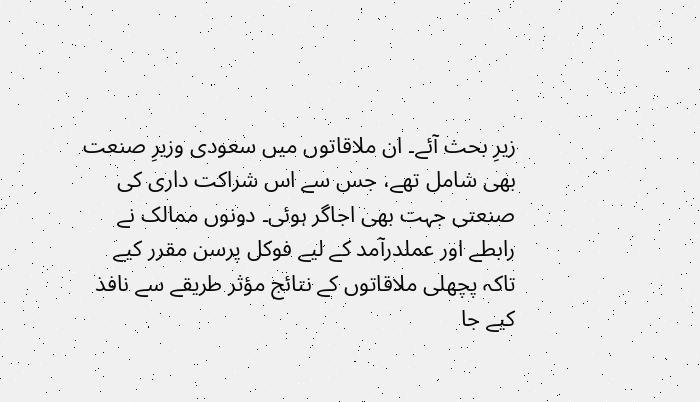زیرِ بحث آئے۔ ان ملاقاتوں میں سعودی وزیرِ صنعت بھی شامل تھے، جس سے اس شراکت داری کی صنعتی جہت بھی اجاگر ہوئی۔ دونوں ممالک نے رابطے اور عملدرآمد کے لیے فوکل پرسن مقرر کیے تاکہ پچھلی ملاقاتوں کے نتائج مؤثر طریقے سے نافذ کیے جا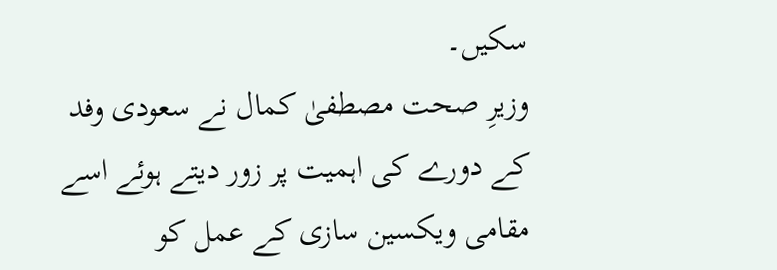سکیں۔
وزیرِ صحت مصطفیٰ کمال نے سعودی وفد کے دورے کی اہمیت پر زور دیتے ہوئے اسے مقامی ویکسین سازی کے عمل کو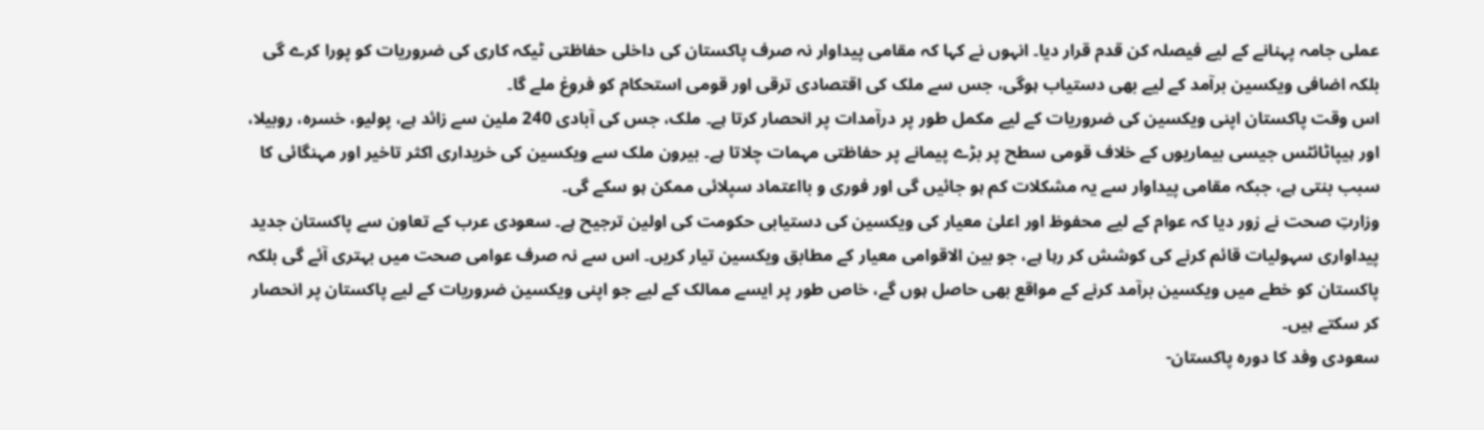عملی جامہ پہنانے کے لیے فیصلہ کن قدم قرار دیا۔ انہوں نے کہا کہ مقامی پیداوار نہ صرف پاکستان کی داخلی حفاظتی ٹیکہ کاری کی ضروریات کو پورا کرے گی بلکہ اضافی ویکسین برآمد کے لیے بھی دستیاب ہوگی، جس سے ملک کی اقتصادی ترقی اور قومی استحکام کو فروغ ملے گا۔
اس وقت پاکستان اپنی ویکسین کی ضروریات کے لیے مکمل طور پر درآمدات پر انحصار کرتا ہے۔ ملک، جس کی آبادی 240 ملین سے زائد ہے، پولیو، خسرہ، روبیلا، اور ہیپاٹائٹس جیسی بیماریوں کے خلاف قومی سطح پر بڑے پیمانے پر حفاظتی مہمات چلاتا ہے۔ بیرون ملک سے ویکسین کی خریداری اکثر تاخیر اور مہنگائی کا سبب بنتی ہے، جبکہ مقامی پیداوار سے یہ مشکلات کم ہو جائیں گی اور فوری و بااعتماد سپلائی ممکن ہو سکے گی۔
وزارتِ صحت نے زور دیا کہ عوام کے لیے محفوظ اور اعلیٰ معیار کی ویکسین کی دستیابی حکومت کی اولین ترجیح ہے۔ سعودی عرب کے تعاون سے پاکستان جدید پیداواری سہولیات قائم کرنے کی کوشش کر رہا ہے، جو بین الاقوامی معیار کے مطابق ویکسین تیار کریں۔ اس سے نہ صرف عوامی صحت میں بہتری آئے گی بلکہ پاکستان کو خطے میں ویکسین برآمد کرنے کے مواقع بھی حاصل ہوں گے، خاص طور پر ایسے ممالک کے لیے جو اپنی ویکسین ضروریات کے لیے پاکستان پر انحصار کر سکتے ہیں۔
سعودی وفد کا دورہ پاکستان-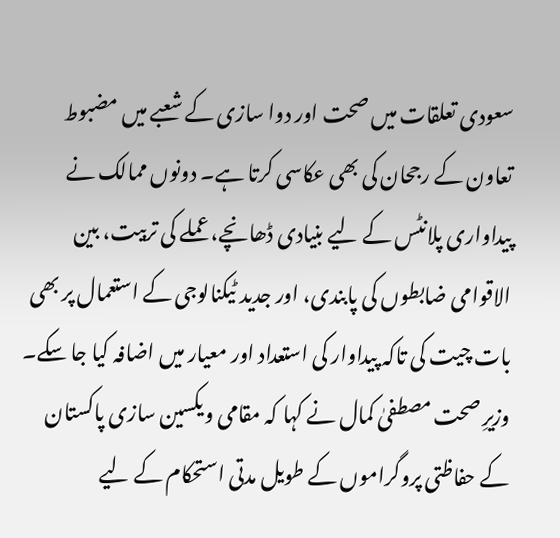سعودی تعلقات میں صحت اور دوا سازی کے شعبے میں مضبوط تعاون کے رجحان کی بھی عکاسی کرتا ہے۔ دونوں ممالک نے پیداواری پلانٹس کے لیے بنیادی ڈھانچے، عملے کی تربیت، بین الاقوامی ضابطوں کی پابندی، اور جدید ٹیکنالوجی کے استعمال پر بھی بات چیت کی تاکہ پیداوار کی استعداد اور معیار میں اضافہ کیا جا سکے۔
وزیرِ صحت مصطفیٰ کمال نے کہا کہ مقامی ویکسین سازی پاکستان کے حفاظتی پروگراموں کے طویل مدتی استحکام کے لیے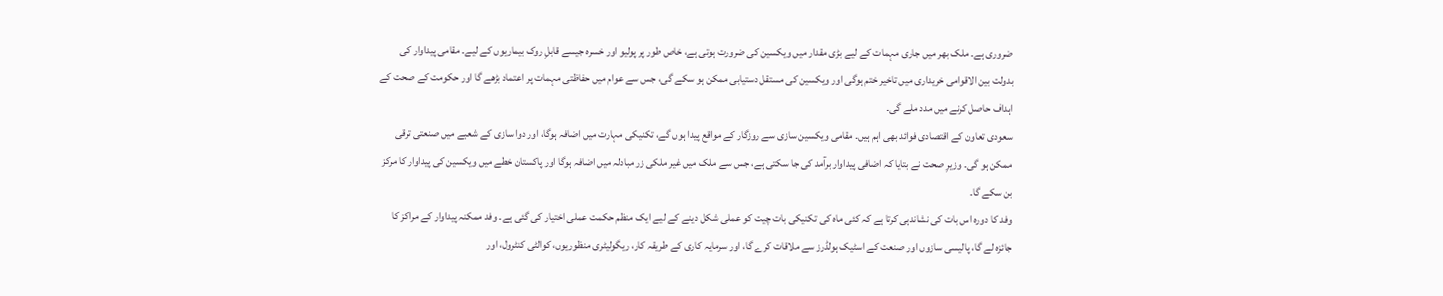ضروری ہے۔ ملک بھر میں جاری مہمات کے لیے بڑی مقدار میں ویکسین کی ضرورت ہوتی ہے، خاص طور پر پولیو اور خسرہ جیسے قابلِ روک بیماریوں کے لیے۔ مقامی پیداوار کی بدولت بین الاقوامی خریداری میں تاخیر ختم ہوگی اور ویکسین کی مستقل دستیابی ممکن ہو سکے گی، جس سے عوام میں حفاظتی مہمات پر اعتماد بڑھے گا اور حکومت کے صحت کے اہداف حاصل کرنے میں مدد ملے گی۔
سعودی تعاون کے اقتصادی فوائد بھی اہم ہیں۔ مقامی ویکسین سازی سے روزگار کے مواقع پیدا ہوں گے، تکنیکی مہارت میں اضافہ ہوگا، اور دوا سازی کے شعبے میں صنعتی ترقی ممکن ہو گی۔ وزیرِ صحت نے بتایا کہ اضافی پیداوار برآمد کی جا سکتی ہے، جس سے ملک میں غیر ملکی زر مبادلہ میں اضافہ ہوگا اور پاکستان خطے میں ویکسین کی پیداوار کا مرکز بن سکے گا۔
وفد کا دورہ اس بات کی نشاندہی کرتا ہے کہ کئی ماہ کی تکنیکی بات چیت کو عملی شکل دینے کے لیے ایک منظم حکمت عملی اختیار کی گئی ہے۔ وفد ممکنہ پیداوار کے مراکز کا جائزہ لے گا، پالیسی سازوں اور صنعت کے اسٹیک ہولڈرز سے ملاقات کرے گا، اور سرمایہ کاری کے طریقہ کار، ریگولیٹری منظوریوں، کوالٹی کنٹرول، اور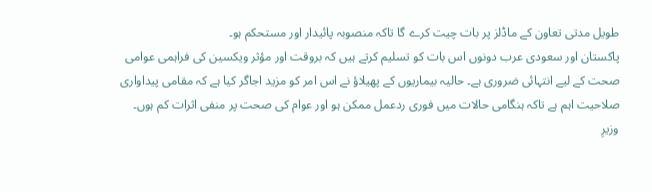طویل مدتی تعاون کے ماڈلز پر بات چیت کرے گا تاکہ منصوبہ پائیدار اور مستحکم ہو۔
پاکستان اور سعودی عرب دونوں اس بات کو تسلیم کرتے ہیں کہ بروقت اور مؤثر ویکسین کی فراہمی عوامی صحت کے لیے انتہائی ضروری ہے۔ حالیہ بیماریوں کے پھیلاؤ نے اس امر کو مزید اجاگر کیا ہے کہ مقامی پیداواری صلاحیت اہم ہے تاکہ ہنگامی حالات میں فوری ردعمل ممکن ہو اور عوام کی صحت پر منفی اثرات کم ہوں۔
وزیرِ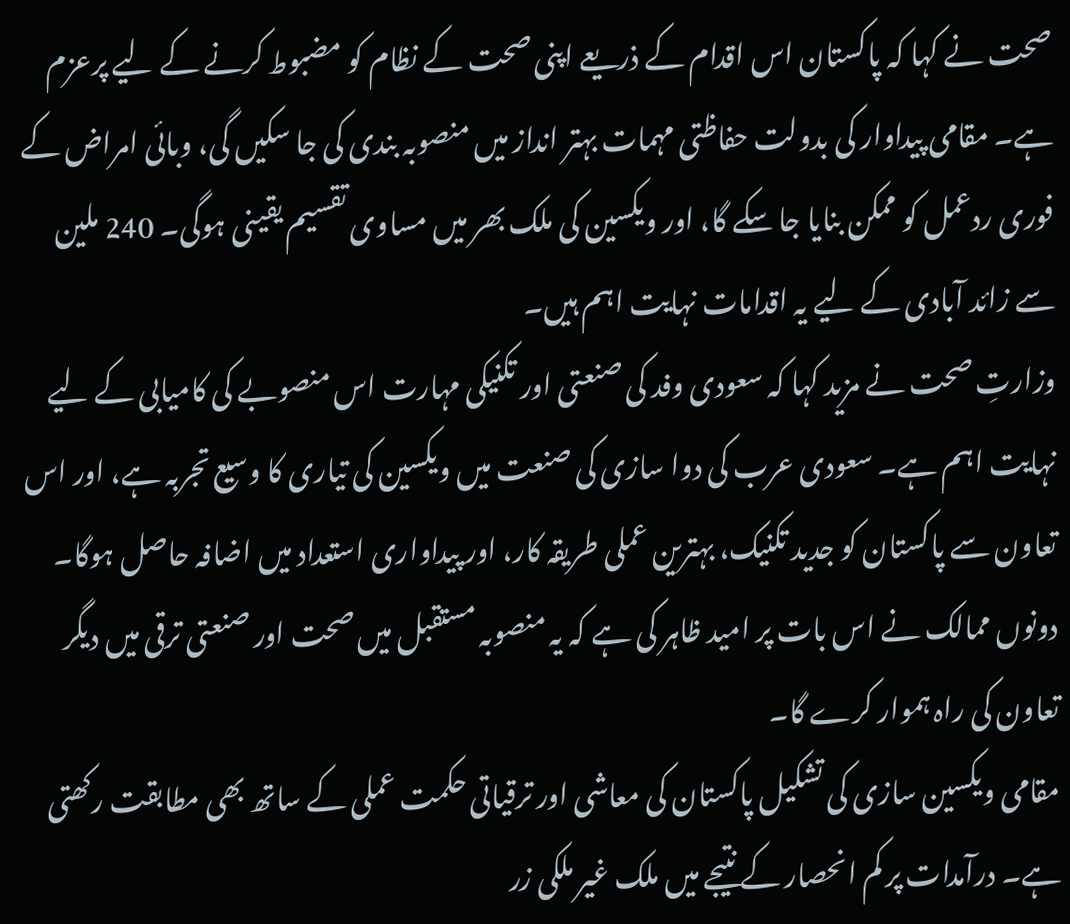صحت نے کہا کہ پاکستان اس اقدام کے ذریعے اپنی صحت کے نظام کو مضبوط کرنے کے لیے پرعزم ہے۔ مقامی پیداوار کی بدولت حفاظتی مہمات بہتر انداز میں منصوبہ بندی کی جا سکیں گی، وبائی امراض کے فوری ردعمل کو ممکن بنایا جا سکے گا، اور ویکسین کی ملک بھر میں مساوی تقسیم یقینی ہوگی۔ 240 ملین سے زائد آبادی کے لیے یہ اقدامات نہایت اہم ہیں۔
وزارتِ صحت نے مزید کہا کہ سعودی وفد کی صنعتی اور تکنیکی مہارت اس منصوبے کی کامیابی کے لیے نہایت اہم ہے۔ سعودی عرب کی دوا سازی کی صنعت میں ویکسین کی تیاری کا وسیع تجربہ ہے، اور اس تعاون سے پاکستان کو جدید تکنیک، بہترین عملی طریقہ کار، اور پیداواری استعداد میں اضافہ حاصل ہوگا۔ دونوں ممالک نے اس بات پر امید ظاہر کی ہے کہ یہ منصوبہ مستقبل میں صحت اور صنعتی ترقی میں دیگر تعاون کی راہ ہموار کرے گا۔
مقامی ویکسین سازی کی تشکیل پاکستان کی معاشی اور ترقیاتی حکمت عملی کے ساتھ بھی مطابقت رکھتی ہے۔ درآمدات پر کم انحصار کے نتیجے میں ملک غیر ملکی زر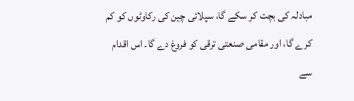مبادلہ کی بچت کر سکے گا، سپلائی چین کی رکاوٹوں کو کم کرے گا، اور مقامی صنعتی ترقی کو فروغ دے گا۔ اس اقدام سے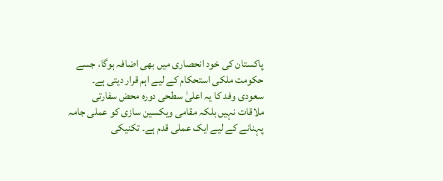پاکستان کی خود انحصاری میں بھی اضافہ ہوگا، جسے حکومت ملکی استحکام کے لیے اہم قرار دیتی ہے۔
سعودی وفد کا یہ اعلیٰ سطحی دورہ محض سفارتی ملاقات نہیں بلکہ مقامی ویکسین سازی کو عملی جامہ پہنانے کے لیے ایک عملی قدم ہے۔ تکنیکی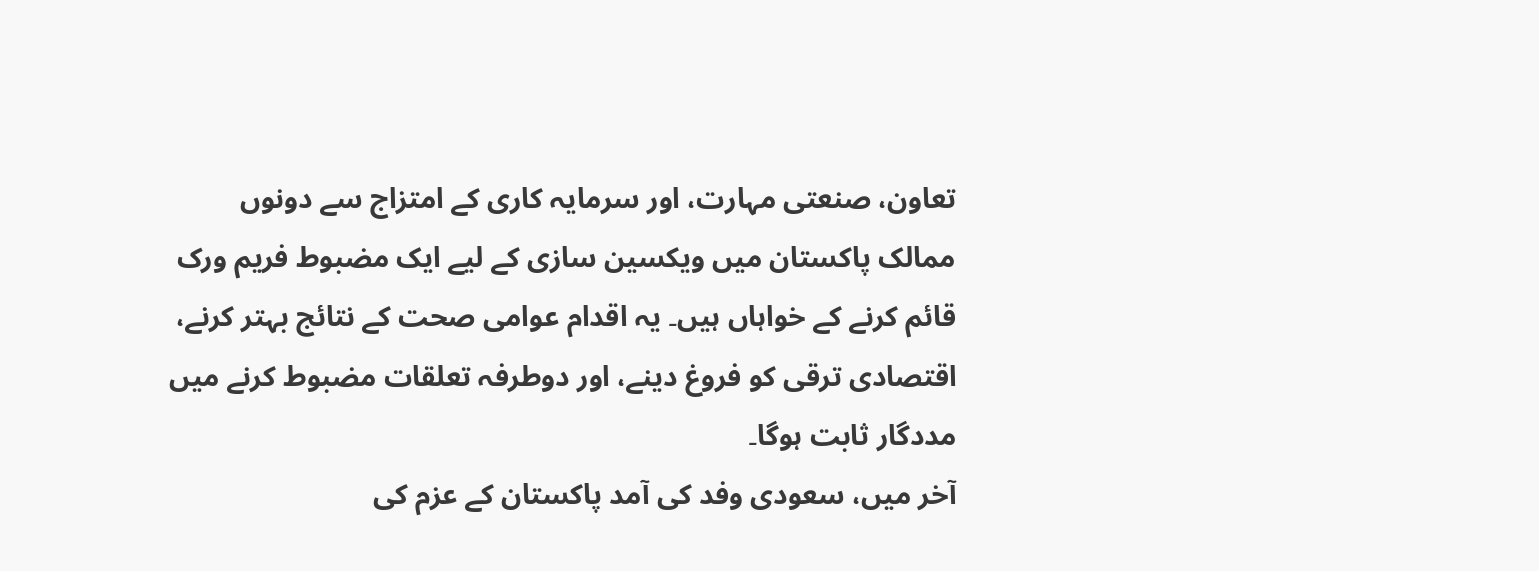تعاون، صنعتی مہارت، اور سرمایہ کاری کے امتزاج سے دونوں ممالک پاکستان میں ویکسین سازی کے لیے ایک مضبوط فریم ورک قائم کرنے کے خواہاں ہیں۔ یہ اقدام عوامی صحت کے نتائج بہتر کرنے، اقتصادی ترقی کو فروغ دینے، اور دوطرفہ تعلقات مضبوط کرنے میں مددگار ثابت ہوگا۔
آخر میں، سعودی وفد کی آمد پاکستان کے عزم کی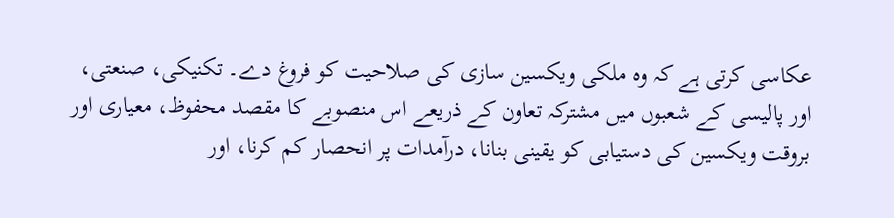عکاسی کرتی ہے کہ وہ ملکی ویکسین سازی کی صلاحیت کو فروغ دے۔ تکنیکی، صنعتی، اور پالیسی کے شعبوں میں مشترکہ تعاون کے ذریعے اس منصوبے کا مقصد محفوظ، معیاری اور بروقت ویکسین کی دستیابی کو یقینی بنانا، درآمدات پر انحصار کم کرنا، اور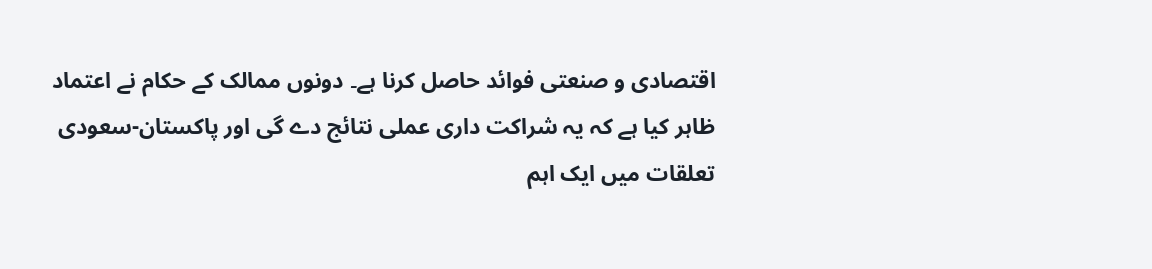اقتصادی و صنعتی فوائد حاصل کرنا ہے۔ دونوں ممالک کے حکام نے اعتماد ظاہر کیا ہے کہ یہ شراکت داری عملی نتائج دے گی اور پاکستان-سعودی تعلقات میں ایک اہم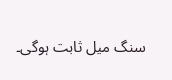سنگ میل ثابت ہوگی۔